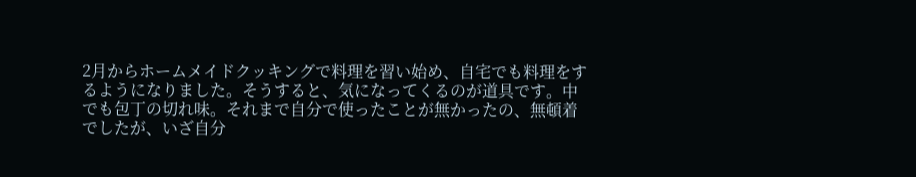2月からホームメイドクッキングで料理を習い始め、自宅でも料理をするようになりました。そうすると、気になってくるのが道具です。中でも包丁の切れ味。それまで自分で使ったことが無かったの、無頓着でしたが、いざ自分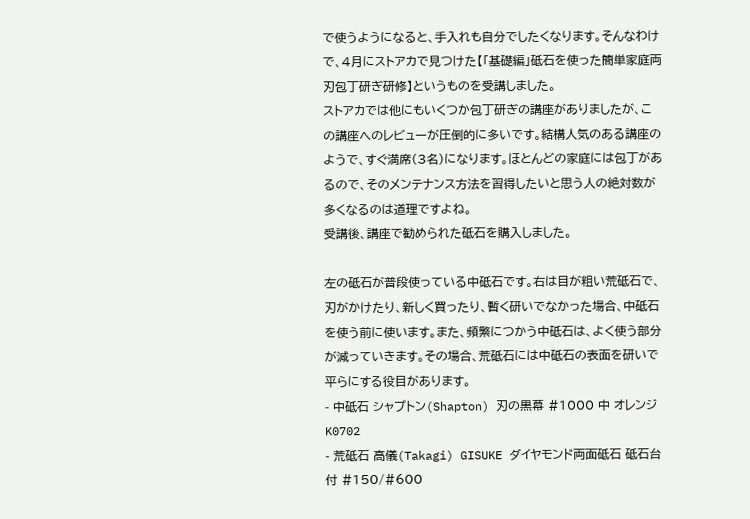で使うようになると、手入れも自分でしたくなります。そんなわけで、4月にストアカで見つけた【「基礎編」砥石を使った簡単家庭両刃包丁研ぎ研修】というものを受講しました。
ストアカでは他にもいくつか包丁研ぎの講座がありましたが、この講座へのレビューが圧倒的に多いです。結構人気のある講座のようで、すぐ満席(3名)になります。ほとんどの家庭には包丁があるので、そのメンテナンス方法を習得したいと思う人の絶対数が多くなるのは道理ですよね。
受講後、講座で勧められた砥石を購入しました。

左の砥石が普段使っている中砥石です。右は目が粗い荒砥石で、刃がかけたり、新しく買ったり、暫く研いでなかった場合、中砥石を使う前に使います。また、頻繁につかう中砥石は、よく使う部分が減っていきます。その場合、荒砥石には中砥石の表面を研いで平らにする役目があります。
- 中砥石 シャプトン(Shapton) 刃の黒幕 #1000 中 オレンジ K0702
- 荒砥石 高儀(Takagi) GISUKE ダイヤモンド両面砥石 砥石台付 #150/#600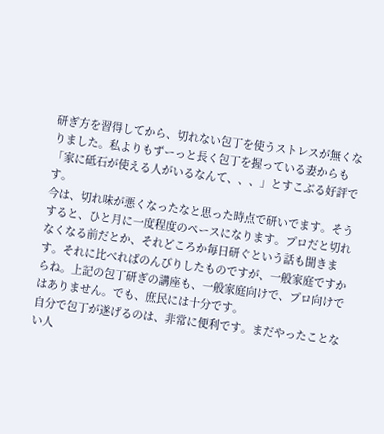研ぎ方を習得してから、切れない包丁を使うストレスが無くなりました。私よりもずーっと長く包丁を握っている妻からも「家に砥石が使える人がいるなんて、、、」とすこぶる好評です。
今は、切れ味が悪くなったなと思った時点で研いでます。そうすると、ひと月に一度程度のペースになります。プロだと切れなくなる前だとか、それどころか毎日研ぐという話も聞きます。それに比べればのんびりしたものですが、一般家庭ですからね。上記の包丁研ぎの講座も、一般家庭向けで、プロ向けではありません。でも、庶民には十分です。
自分で包丁が遂げるのは、非常に便利です。まだやったことない人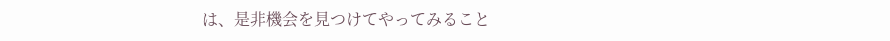は、是非機会を見つけてやってみること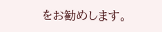をお勧めします。